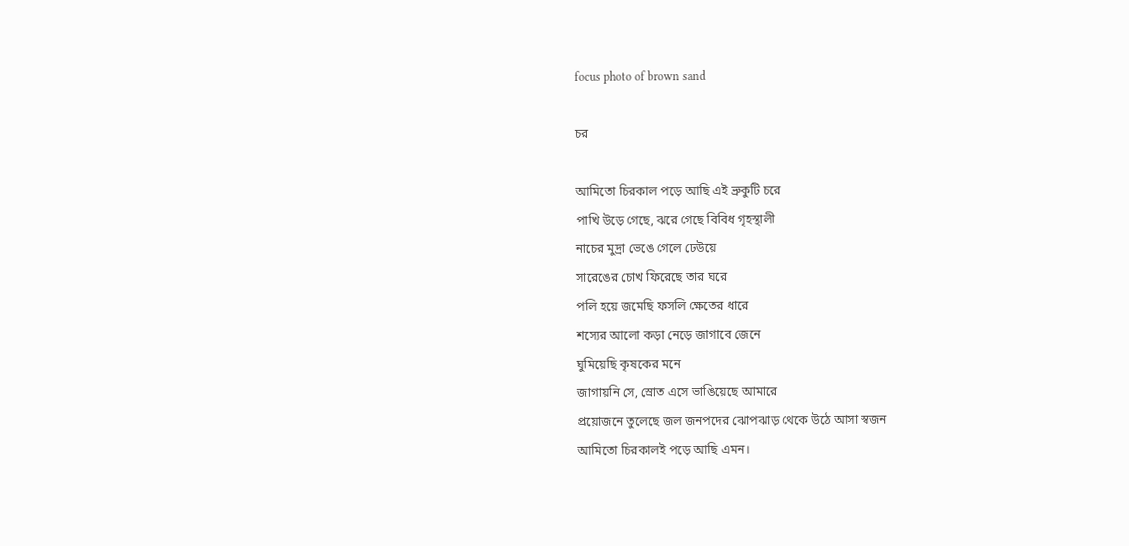focus photo of brown sand

চর

আমিতো চিরকাল পড়ে আছি এই ভ্রুকুটি চরে
পাখি উড়ে গেছে, ঝরে গেছে বিবিধ গৃহস্থালী
নাচের মুদ্রা ভেঙে গেলে ঢেউয়ে
সারেঙের চোখ ফিরেছে তার ঘরে
পলি হয়ে জমেছি ফসলি ক্ষেতের ধারে
শস্যের আলো কড়া নেড়ে জাগাবে জেনে
ঘুমিয়েছি কৃষকের মনে
জাগায়নি সে, স্রোত এসে ভাঙিয়েছে আমারে
প্রয়োজনে তুলেছে জল জনপদের ঝোপঝাড় থেকে উঠে আসা স্বজন
আমিতো চিরকালই পড়ে আছি এমন।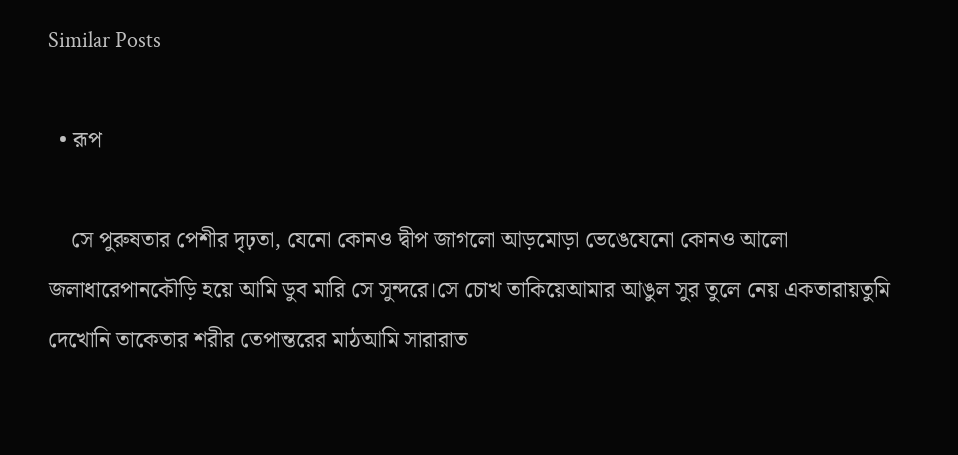Similar Posts

  • রূপ

    সে পুরুষতার পেশীর দৃঢ়তা, যেনো কোনও দ্বীপ জাগলো আড়মোড়া ভেঙেযেনো কোনও আলো জলাধারেপানকৌড়ি হয়ে আমি ডুব মারি সে সুন্দরে।সে চোখ তাকিয়েআমার আঙুল সুর তুলে নেয় একতারায়তুমি দেখোনি তাকেতার শরীর তেপান্তরের মাঠআমি সারারাত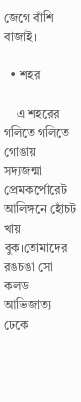জেগে বাঁশি বাজাই।

  • শহর

    এ শহরের গলিতে গলিতে গোঙায় সদ্যজন্মা প্রেমকর্পোরেট আলিঙ্গনে হোঁচট খায় বুক।তোমাদের রঙচঙা সো কলড আভিজাত্য ঢেকে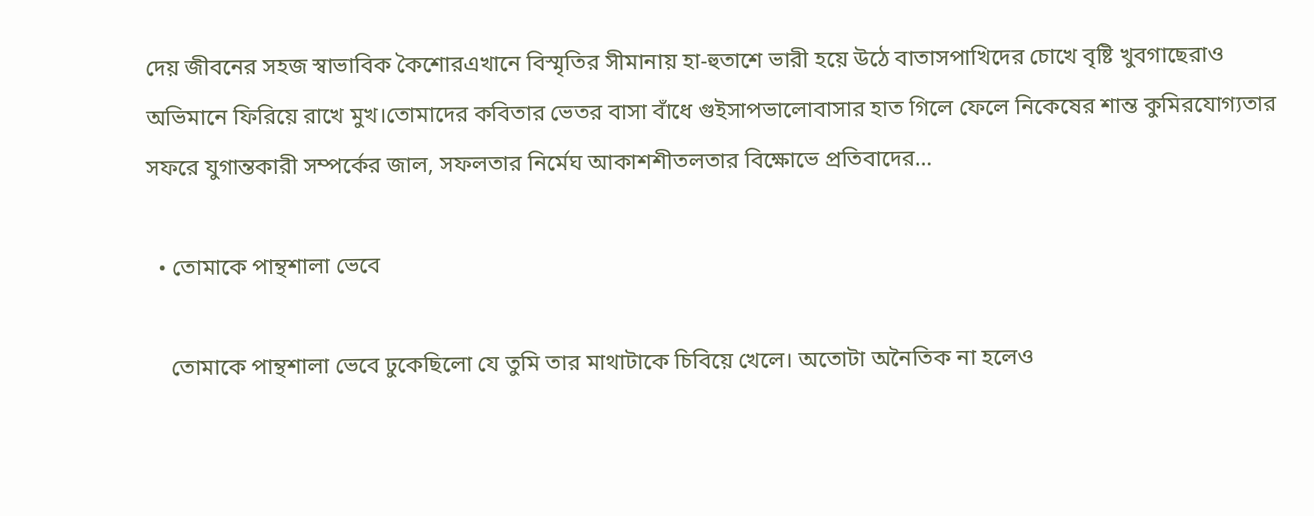দেয় জীবনের সহজ স্বাভাবিক কৈশোরএখানে বিস্মৃতির সীমানায় হা-হুতাশে ভারী হয়ে উঠে বাতাসপাখিদের চোখে বৃষ্টি খুবগাছেরাও অভিমানে ফিরিয়ে রাখে মুখ।তোমাদের কবিতার ভেতর বাসা বাঁধে গুইসাপভালোবাসার হাত গিলে ফেলে নিকেষের শান্ত কুমিরযোগ্যতার সফরে যুগান্তকারী সম্পর্কের জাল, সফলতার নির্মেঘ আকাশশীতলতার বিক্ষোভে প্রতিবাদের…

  • তোমাকে পান্থশালা ভেবে

    তোমাকে পান্থশালা ভেবে ঢুকেছিলো যে তুমি তার মাথাটাকে চিবিয়ে খেলে। অতোটা অনৈতিক না হলেও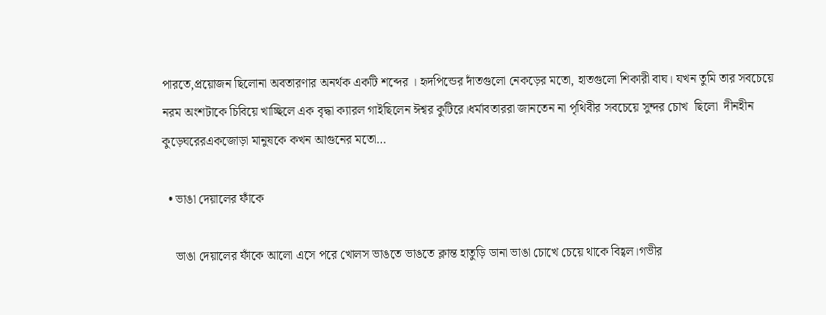পারতে,প্রয়োজন ছিলোনা অবতারণার অনর্থক একটি শব্দের । হৃদপিন্ডের দাঁতগুলো নেকড়ের মতো, হাতগুলো শিকারী বাঘ। যখন তুমি তার সবচেয়ে নরম অংশটাকে চিবিয়ে খাচ্ছিলে এক বৃদ্ধা ক্যারল গাইছিলেন ঈশ্বর কুটিরে।ধর্মাবতাররা জানতেন না পৃথিবীর সবচেয়ে সুন্দর চোখ  ছিলো  দীনহীন কুড়েঘরেরএকজোড়া মানুষকে কখন আগুনের মতো…

  • ভাঙা দেয়ালের ফাঁকে

    ভাঙা দেয়ালের ফাঁকে আলো এসে পরে খোলস ভাঙতে ভাঙতে ক্লান্ত হাতুড়ি ডানা ভাঙা চোখে চেয়ে থাকে বিহ্বল।গভীর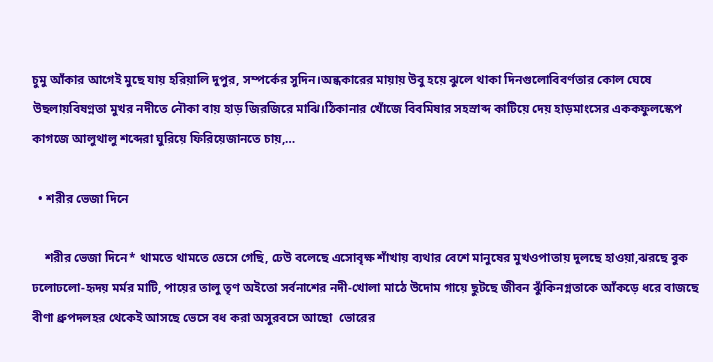চুমু আঁকার আগেই মুছে যায় হরিয়ালি দুপুর, সম্পর্কের সুদিন।অন্ধকারের মায়ায় উবু হয়ে ঝুলে থাকা দিনগুলোবিবর্ণতার কোল ঘেষে উছলায়বিষণ্নতা মুখর নদীতে নৌকা বায় হাড় জিরজিরে মাঝি।ঠিকানার খোঁজে বিবমিষার সহস্রাব্দ কাটিয়ে দেয় হাড়মাংসের এককফুলস্কেপ কাগজে আলুথালু শব্দেরা ঘুরিয়ে ফিরিয়েজানতে চায়,…

  • শরীর ভেজা দিনে

    শরীর ভেজা দিনে* থামতে থামতে ভেসে গেছি, ঢেউ বলেছে এসোবৃক্ষ শাঁখায় ব্যথার বেশে মানু‌ষের মুখওপাতায় দুলছে হাওয়া,ঝরছে বুক ঢলোঢলো-হৃদয় মর্মর মাটি, পায়ের তালু তৃণ অইতো সর্বনাশের নদী-খোলা মাঠে উদোম গায়ে ছুটছে জীবন ঝুঁকিনগ্নতাকে আঁকড়ে ধরে বাজছে বীণা ধ্রুপদলহর থেকেই আসছে ভেসে বধ করা অসুরবসে আছো  ভোরের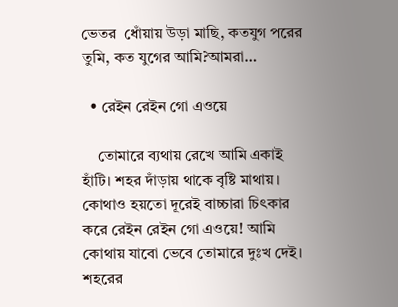ভেতর  ধোঁয়ায় উড়া মাছি, কতযুগ পরের তুমি, কত যুগের আমি?আমরা…

  • রেইন রেইন গো এওয়ে

    তোমারে ব্যথায় রেখে আমি একাই হাঁটি। শহর দাঁড়ায় থাকে বৃষ্টি মাথায়। কোথাও হয়তো দূরেই বাচ্চারা চিৎকার করে রেইন রেইন গো এওয়ে! আমি কোথায় যাবো ভেবে তোমারে দুঃখ দেই। শহরের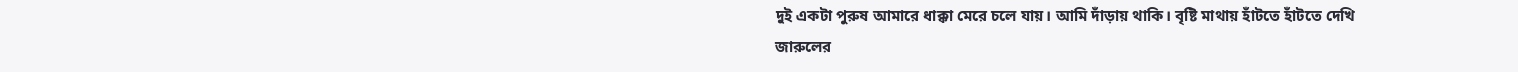দুই একটা পুরুষ আমারে ধাক্কা মেরে চলে যায়। আমি দাঁড়ায় থাকি। বৃষ্টি মাথায় হাঁটতে হাঁটতে দেখি জারুলের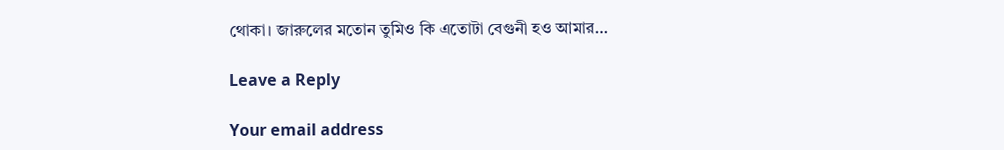থোকা। জারুলের মতোন তুমিও কি এতোটা বেগুনী হও আমার…

Leave a Reply

Your email address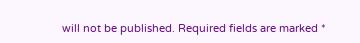will not be published. Required fields are marked *